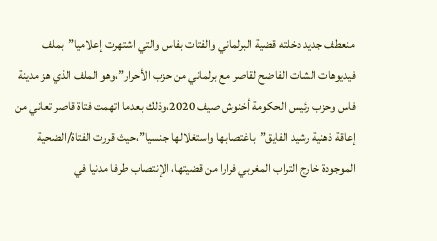منعطف جديد دخلته قضية البرلماني والفتات بفاس والتي اشتهرت إعلاميا”بملف فيديوهات الشات الفاضح لقاصر مع برلماني من حزب الأحرار”،وهو الملف الذي هز مدينة فاس وحزب رئيس الحكومة أخنوش صيف 2020،وذلك بعدما اتهمت فتاة قاصر تعاني من إعاقة ذهنية رشيد الفايق”باغتصابها واستغلالها جنسيا”،حيث قررت الفتاة/الضحية الموجودة خارج التراب المغربي فرارا من قضيتها، الإنتصاب طرفا مدنيا في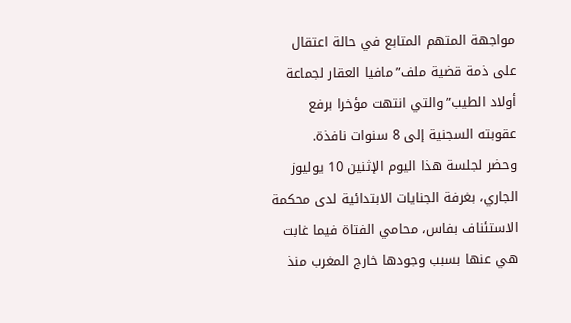مواجهة المتهم المتابع في حالة اعتقال على ذمة قضية ملف”مافيا العقار لجماعة أولاد الطيب”والتي انتهت مؤخرا برفع عقوبته السجنية إلى 8 سنوات نافذة.
وحضر لجلسة هذا اليوم الإثنين 10 يوليوز الجاري، بغرفة الجنايات الابتدائية لدى محكمة الاستئناف بفاس، محامي الفتاة فيما غابت هي عنها بسبب وجودها خارج المغرب منذ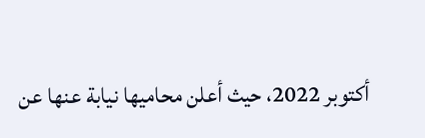أكتوبر 2022، حيث أعلن محاميها نيابة عنها عن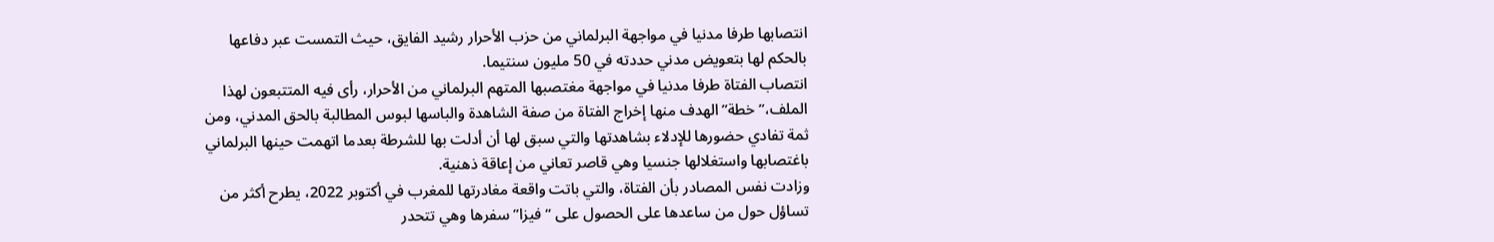انتصابها طرفا مدنيا في مواجهة البرلماني من حزب الأحرار رشيد الفايق، حيث التمست عبر دفاعها بالحكم لها بتعويض مدني حددته في 50 مليون سنتيما.
انتصاب الفتاة طرفا مدنيا في مواجهة مغتصبها المتهم البرلماني من الأحرار، رأى فيه المتتبعون لهذا الملف،”خطة”الهدف منها إخراج الفتاة من صفة الشاهدة والباسها لبوس المطالبة بالحق المدني، ومن ثمة تفادي حضورها للإدلاء بشاهدتها والتي سبق لها أن أدلت بها للشرطة بعدما اتهمت حينها البرلماني باغتصابها واستغلالها جنسيا وهي قاصر تعاني من إعاقة ذهنية.
وزادت نفس المصادر بأن الفتاة، والتي باتت واقعة مغادرتها للمغرب في أكتوبر 2022، يطرح أكثر من تساؤل حول من ساعدها على الحصول على “فيزا”سفرها وهي تتحدر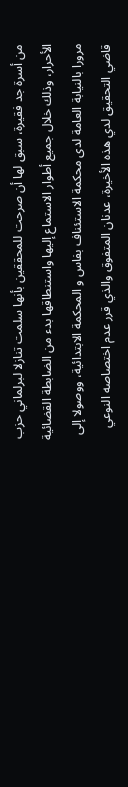من أسرة جد فقيرة، سبق لها أن صرحت للمحققين بأنها سلمت تنازلا لبرلماني حزب الأحرار، وذلك خلال جميع أطوار الاستماع إليها واستنطاقها بدء من الضابطة القضائية مرورا بالنيابة العامة لدى محكمة الاستئناف بفاس و المحكمة الابتدائية، ووصولا إلى قاضي التحقيق لدي هذه الأخيرة، عدنان المتفوق والذي قرر عدم اختصاصه النوعي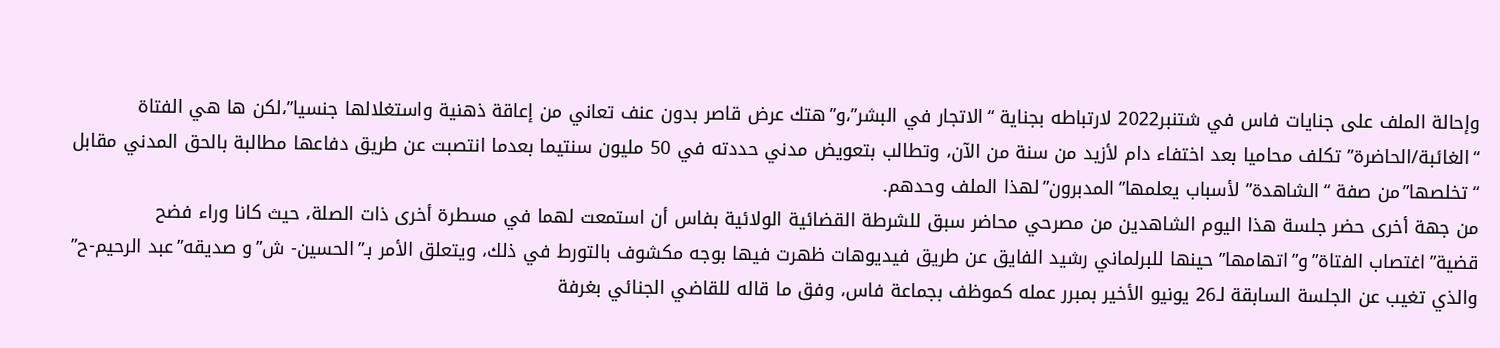وإحالة الملف على جنايات فاس في شتنبر2022 لارتباطه بجناية “الاتجار في البشر”،و”هتك عرض قاصر بدون عنف تعاني من إعاقة ذهنية واستغلالها جنسيا”،لكن ها هي الفتاة “الغائبة/الحاضرة” تكلف محاميا بعد اختفاء دام لأزيد من سنة من الآن، وتطالب بتعويض مدني حددته في 50 مليون سنتيما بعدما انتصبت عن طريق دفاعها مطالبة بالحق المدني مقابل “تخلصها”من صفة “الشاهدة” لأسباب يعلمها”المدبرون”لهذا الملف وحدهم.
من جهة أخرى حضر جلسة هذا اليوم الشاهدين من مصرحي محاضر سبق للشرطة القضائية الولائية بفاس أن استمعت لهما في مسطرة أخرى ذات الصلة، حيث كانا وراء فضح قضية”اغتصاب الفتاة”و”اتهامها”حينها للبرلماني رشيد الفايق عن طريق فيديوهات ظهرت فيها بوجه مكشوف بالتورط في ذلك، ويتعلق الأمر بـ”الحسين- ش”و صديقه”عبد الرحيم-ح” والذي تغيب عن الجلسة السابقة لـ26 يونيو الأخير بمبرر عمله كموظف بجماعة فاس، وفق ما قاله للقاضي الجنائي بغرفة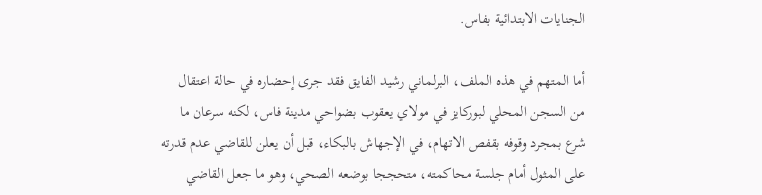الجنايات الابتدائية بفاس.

أما المتهم في هذه الملف، البرلماني رشيد الفايق فقد جرى إحضاره في حالة اعتقال من السجن المحلي لبوركايز في مولاي يعقوب بضواحي مدينة فاس، لكنه سرعان ما شرع بمجرد وقوفه بقفص الاتهام، في الإجهاش بالبكاء، قبل أن يعلن للقاضي عدم قدرته على المثول أمام جلسة محاكمته، متحججا بوضعه الصحي، وهو ما جعل القاضي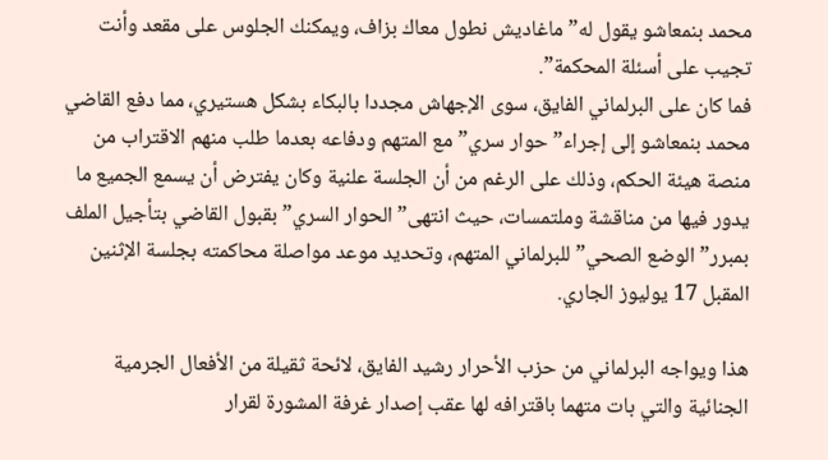محمد بنمعاشو يقول له”ماغاديش نطول معاك بزاف، ويمكنك الجلوس على مقعد وأنت تجيب على أسئلة المحكمة”.
فما كان على البرلماني الفايق، سوى الإجهاش مجددا بالبكاء بشكل هستيري، مما دفع القاضي محمد بنمعاشو إلى إجراء”حوار سري”مع المتهم ودفاعه بعدما طلب منهم الاقتراب من منصة هيئة الحكم، وذلك على الرغم من أن الجلسة علنية وكان يفترض أن يسمع الجميع ما يدور فيها من مناقشة وملتمسات، حيث انتهى”الحوار السري”بقبول القاضي بتأجيل الملف بمبرر”الوضع الصحي”للبرلماني المتهم، وتحديد موعد مواصلة محاكمته بجلسة الإثنين المقبل 17 يوليوز الجاري.

هذا ويواجه البرلماني من حزب الأحرار رشيد الفايق، لائحة ثقيلة من الأفعال الجرمية الجنائية والتي بات متهما باقترافه لها عقب إصدار غرفة المشورة لقرار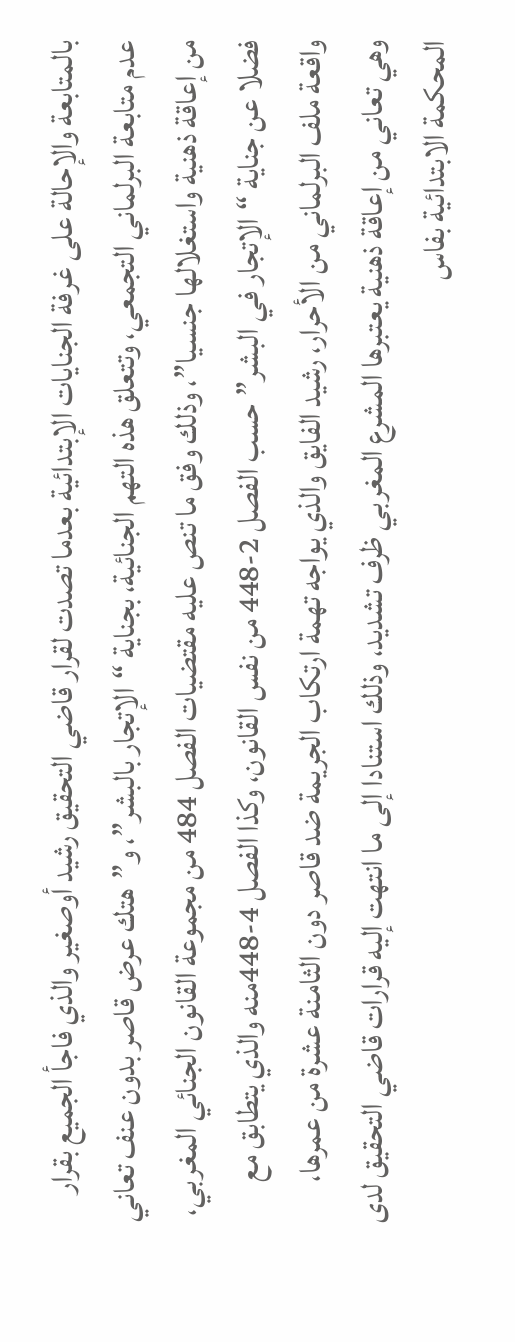بالمتابعة والإحالة على غرفة الجنايات الإبتدائية بعدما تصدت لقرار قاضي التحقيق رشيد أوصغير والذي فاجأ الجميع بقرار عدم متابعة البرلماني التجمعي، وتتعلق هذه التهم الجنائية، بجناية “الإتجار بالبشر”، و”هتك عرض قاصر بدون عنف تعاني من إعاقة ذهنية واستغلالها جنسيا”، وذلك وفق ما تنص عليه مقتضيات الفصل 484 من مجموعة القانون الجنائي المغربي، فضلا عن جناية “الإتجار في البشر”حسب الفصل 2-448 من نفس القانون، وكذا الفصل 4-448منه والذي يتطابق مع واقعة ملف البرلماني من الأحرار، رشيد الفايق والذي يواجه تهمة ارتكاب الجريمة ضد قاصر دون الثامنة عشرة من عمرها، وهي تعاني من إعاقة ذهنية يعتبرها المشرع المغربي ظرف تشديد، وذلك استنادا إلى ما انتهت إليه قرارات قاضي التحقيق لدى المحكمة الابتدائية بفاس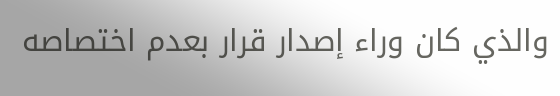والذي كان وراء إصدار قرار بعدم اختصاصه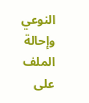النوعي وإحالة الملف على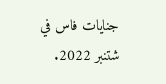جنايات فاس في شتنبر 2022.